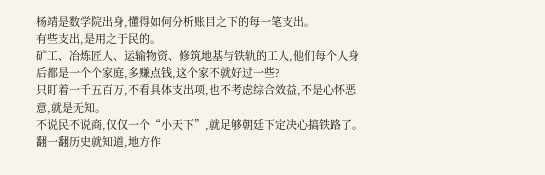杨靖是数学院出身,懂得如何分析账目之下的每一笔支出。
有些支出,是用之于民的。
矿工、冶炼匠人、运输物资、修筑地基与铁轨的工人,他们每个人身后都是一个个家庭,多赚点钱,这个家不就好过一些?
只盯着一千五百万,不看具体支出项,也不考虑综合效益,不是心怀恶意,就是无知。
不说民不说商,仅仅一个“小天下”,就足够朝廷下定决心搞铁路了。
翻一翻历史就知道,地方作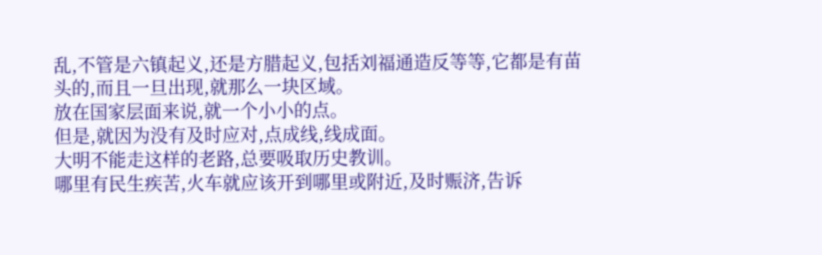乱,不管是六镇起义,还是方腊起义,包括刘福通造反等等,它都是有苗头的,而且一旦出现,就那么一块区域。
放在国家层面来说,就一个小小的点。
但是,就因为没有及时应对,点成线,线成面。
大明不能走这样的老路,总要吸取历史教训。
哪里有民生疾苦,火车就应该开到哪里或附近,及时赈济,告诉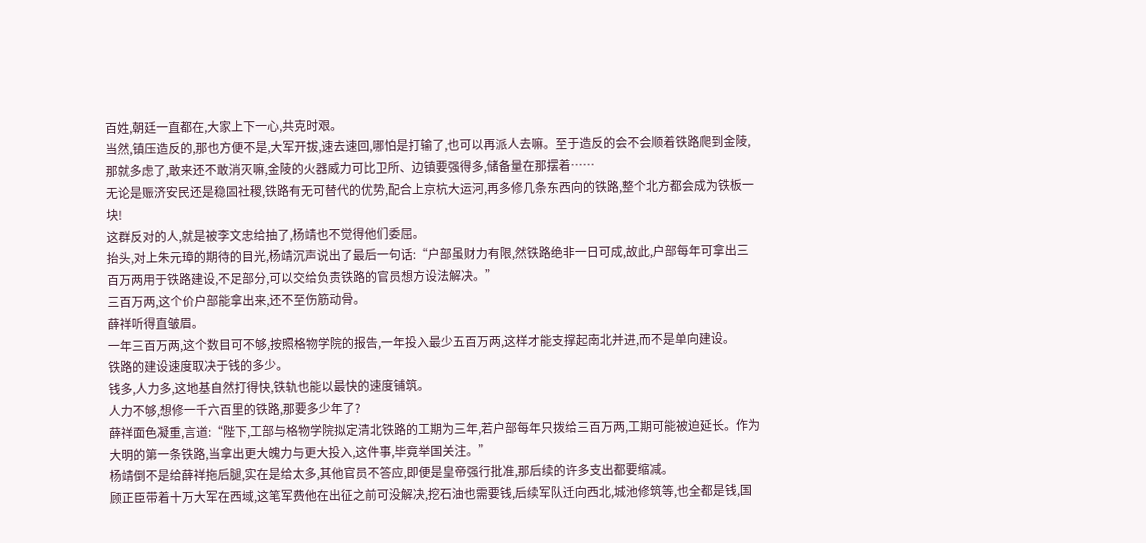百姓,朝廷一直都在,大家上下一心,共克时艰。
当然,镇压造反的,那也方便不是,大军开拔,速去速回,哪怕是打输了,也可以再派人去嘛。至于造反的会不会顺着铁路爬到金陵,那就多虑了,敢来还不敢消灭嘛,金陵的火器威力可比卫所、边镇要强得多,储备量在那摆着……
无论是赈济安民还是稳固社稷,铁路有无可替代的优势,配合上京杭大运河,再多修几条东西向的铁路,整个北方都会成为铁板一块!
这群反对的人,就是被李文忠给抽了,杨靖也不觉得他们委屈。
抬头,对上朱元璋的期待的目光,杨靖沉声说出了最后一句话:“户部虽财力有限,然铁路绝非一日可成,故此,户部每年可拿出三百万两用于铁路建设,不足部分,可以交给负责铁路的官员想方设法解决。”
三百万两,这个价户部能拿出来,还不至伤筋动骨。
薛祥听得直皱眉。
一年三百万两,这个数目可不够,按照格物学院的报告,一年投入最少五百万两,这样才能支撑起南北并进,而不是单向建设。
铁路的建设速度取决于钱的多少。
钱多,人力多,这地基自然打得快,铁轨也能以最快的速度铺筑。
人力不够,想修一千六百里的铁路,那要多少年了?
薛祥面色凝重,言道:“陛下,工部与格物学院拟定清北铁路的工期为三年,若户部每年只拨给三百万两,工期可能被迫延长。作为大明的第一条铁路,当拿出更大魄力与更大投入,这件事,毕竟举国关注。”
杨靖倒不是给薛祥拖后腿,实在是给太多,其他官员不答应,即便是皇帝强行批准,那后续的许多支出都要缩减。
顾正臣带着十万大军在西域,这笔军费他在出征之前可没解决,挖石油也需要钱,后续军队迁向西北,城池修筑等,也全都是钱,国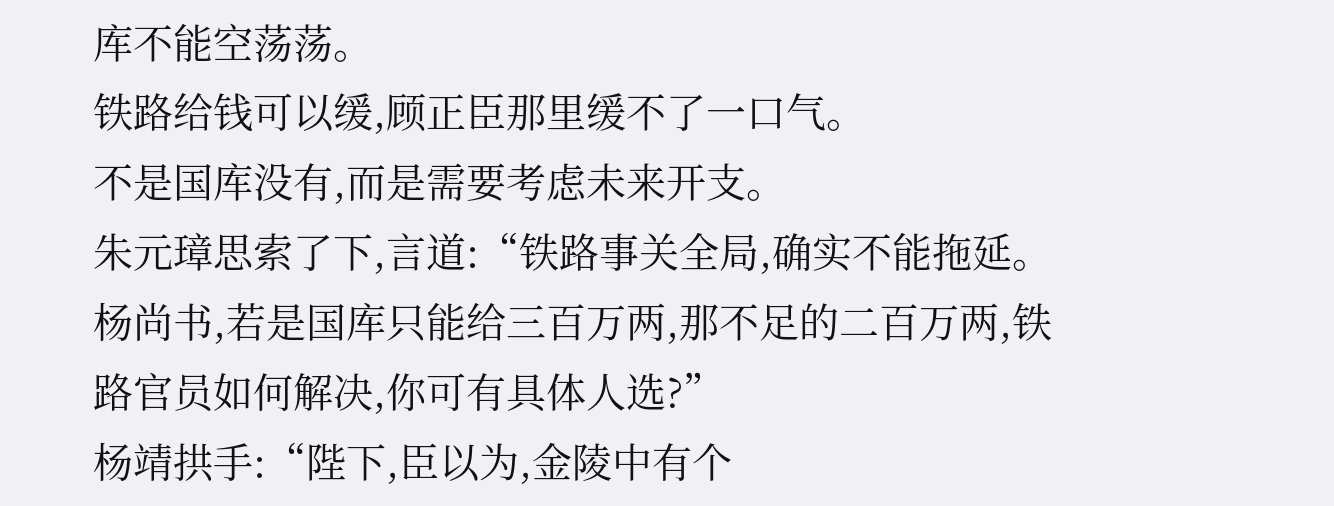库不能空荡荡。
铁路给钱可以缓,顾正臣那里缓不了一口气。
不是国库没有,而是需要考虑未来开支。
朱元璋思索了下,言道:“铁路事关全局,确实不能拖延。杨尚书,若是国库只能给三百万两,那不足的二百万两,铁路官员如何解决,你可有具体人选?”
杨靖拱手:“陛下,臣以为,金陵中有个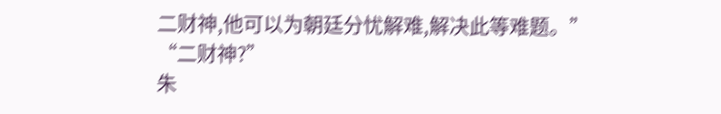二财神,他可以为朝廷分忧解难,解决此等难题。”
“二财神?”
朱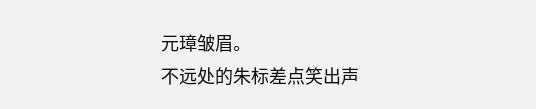元璋皱眉。
不远处的朱标差点笑出声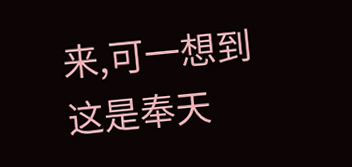来,可一想到这是奉天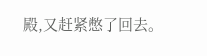殿,又赶紧憋了回去。